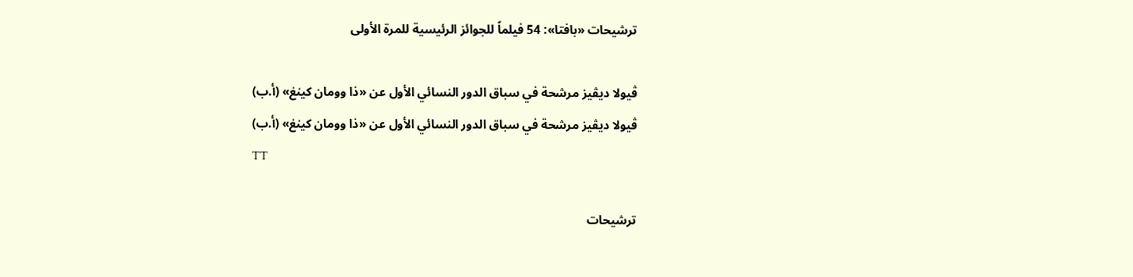ترشيحات «بافتا»: 54 فيلماً للجوائز الرئيسية للمرة الأولى

ڤيولا ديڤيز مرشحة في سباق الدور النسائي الأول عن «ذا وومان كينغ» (أ.ب)
ڤيولا ديڤيز مرشحة في سباق الدور النسائي الأول عن «ذا وومان كينغ» (أ.ب)
TT

ترشيحات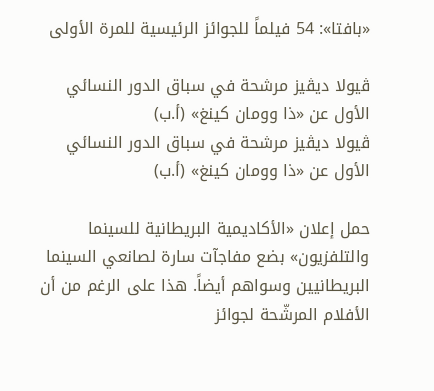«بافتا»: 54 فيلماً للجوائز الرئيسية للمرة الأولى

ڤيولا ديڤيز مرشحة في سباق الدور النسائي الأول عن «ذا وومان كينغ» (أ.ب)
ڤيولا ديڤيز مرشحة في سباق الدور النسائي الأول عن «ذا وومان كينغ» (أ.ب)

حمل إعلان «الأكاديمية البريطانية للسينما والتلفزيون» بضع مفاجآت سارة لصانعي السينما البريطانيين وسواهم أيضاً. هذا على الرغم من أن الأفلام المرشّحة لجوائز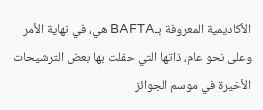الأكاديمية المعروفة بـBAFTA هي، في نهاية الأمر وعلى نحو عام، ذاتها التي حفلت بها بعض الترشيحات الأخيرة في موسم الجوائز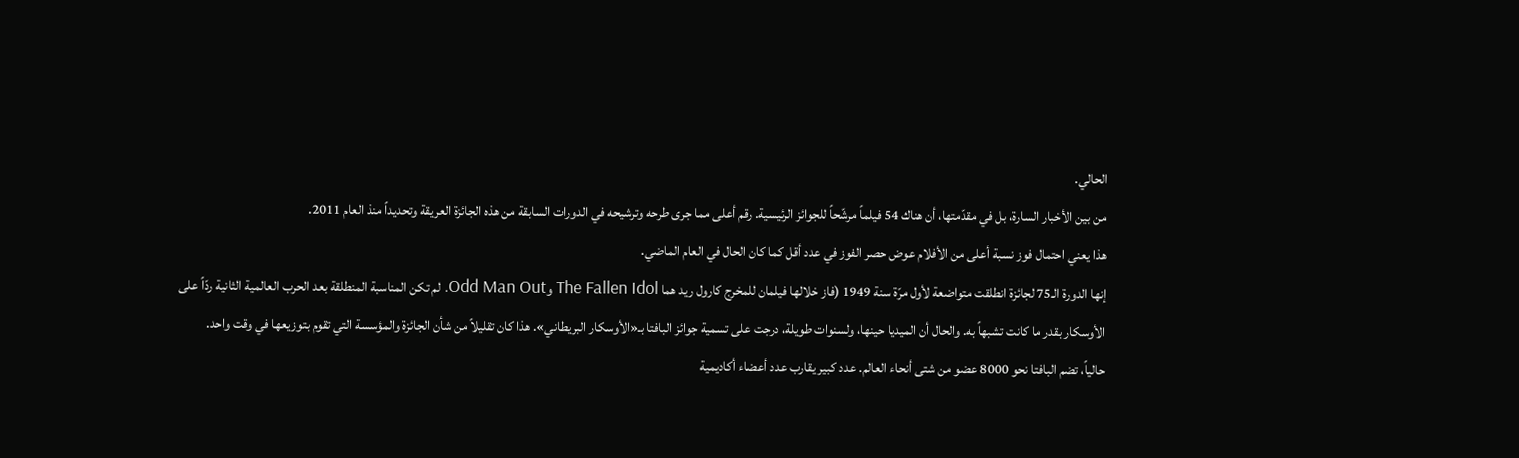الحالي.
من بين الأخبار السارة، بل في مقدّمتها، أن هناك 54 فيلماً مرشّحاً للجوائز الرئيسية. رقم أعلى مما جرى طرحه وترشيحه في الدورات السابقة من هذه الجائزة العريقة وتحديداً منذ العام 2011.
هذا يعني احتمال فوز نسبة أعلى من الأفلام عوض حصر الفوز في عدد أقل كما كان الحال في العام الماضي.
إنها الدورة الـ75 لجائزة انطلقت متواضعة لأول مرّة سنة 1949 (فاز خلالها فيلمان للمخرج كارول ريد هما The Fallen Idol وOdd Man Out. لم تكن المناسبة المنطلقة بعد الحرب العالمية الثانية ردّاً على الأوسكار بقدر ما كانت تشبهاً به. والحال أن الميديا حينها، ولسنوات طويلة، درجت على تسمية جوائز البافتا بـ«الأوسكار البريطاني». هذا كان تقليلاً من شأن الجائزة والمؤسسة التي تقوم بتوزيعها في وقت واحد.
حالياً، تضم البافتا نحو 8000 عضو من شتى أنحاء العالم. عدد كبير يقارب عدد أعضاء أكاديمية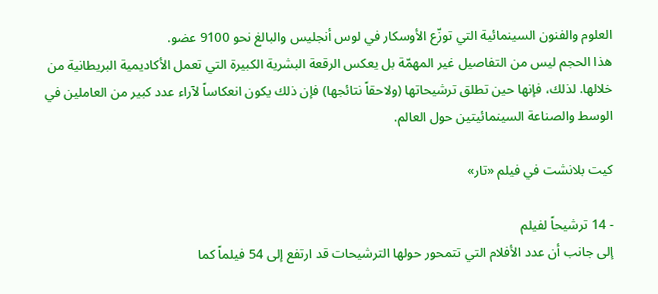العلوم والفنون السينمائية التي توزّع الأوسكار في لوس أنجليس والبالغ نحو 9100 عضو.
هذا الحجم ليس من التفاصيل غير المهمّة بل يعكس الرقعة البشرية الكبيرة التي تعمل الأكاديمية البريطانية من خلالها. لذلك، فإنها حين تطلق ترشيحاتها (ولاحقاً نتائجها) فإن ذلك يكون انعكاساً لآراء عدد كبير من العاملين في الوسط والصناعة السينمائيتين حول العالم.

كيت بلانشت في فيلم «تار»

- 14 ترشيحاً لفيلم
إلى جانب أن عدد الأفلام التي تتمحور حولها الترشيحات قد ارتفع إلى 54 فيلماً كما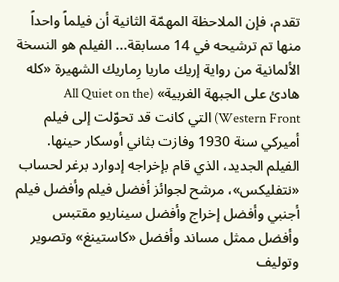تقدم، فإن الملاحظة المهمّة الثانية أن فيلماً واحداً منها تم ترشيحه في 14 مسابقة... الفيلم هو النسخة الألمانية من رواية إريك ماريا رِماريك الشهيرة «كله هادئ على الجبهة الغربية» (All Quiet on the Western Front) التي كانت قد تحوّلت إلى فيلم أميركي سنة 1930 وفازت بثاني أوسكار حينها.
الفيلم الجديد، الذي قام بإخراجه إدوارد برغر لحساب «نتفليكس»، مرشح لجوائز أفضل فيلم وأفضل فيلم أجنبي وأفضل إخراج وأفضل سيناريو مقتبس وأفضل ممثل مساند وأفضل «كاستينغ» وتصوير وتوليف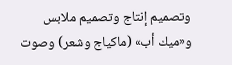وتصميم إنتاج وتصميم ملابس و«ميك أب» (ماكياج وشعر) وصوت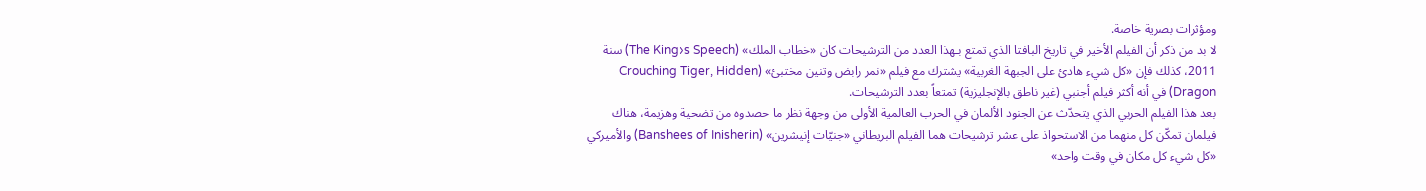ومؤثرات بصرية خاصة.
لا بد من ذكر أن الفيلم الأخير في تاريخ البافتا الذي تمتع بـهذا العدد من الترشيحات كان «خطاب الملك» (The King›s Speech) سنة 2011، كذلك فإن «كل شيء هادئ على الجبهة الغربية» يشترك مع فيلم «نمر رابض وتنين مختبئ» (Crouching Tiger, Hidden Dragon) في أنه أكثر فيلم أجنبي (غير ناطق بالإنجليزية) تمتعاً بعدد الترشيحات.
بعد هذا الفيلم الحربي الذي يتحدّث عن الجنود الألمان في الحرب العالمية الأولى من وجهة نظر ما حصدوه من تضحية وهزيمة، هناك فيلمان تمكّن كل منهما من الاستحواذ على عشر ترشيحات هما الفيلم البريطاني «جنيّات إنيشرين» (Banshees of Inisherin) والأميركي «كل شيء كل مكان في وقت واحد»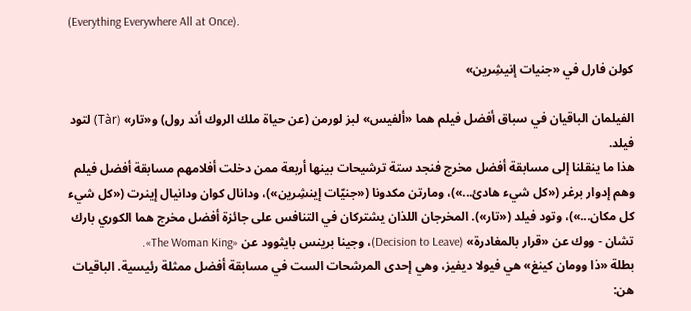(Everything Everywhere All at Once).

كولن فارل في «جنيات إنيشِرين»

الفيلمان الباقيان في سباق أفضل فيلم هما «ألفيس» لبز لورمن (عن حياة ملك الروك أند رول) و«تار» (Tàr) لتود فيلد.
هذا ما ينقلنا إلى مسابقة أفضل مخرج فنجد ستة ترشيحات بينها أربعة ممن دخلت أفلامهم مسابقة أفضل فيلم وهم إدوار برغر («كل شيء هادئ...»)، ومارتن مكدونا («جنيّات إينشِرين»)، ودانال كوان ودانيال إينرت («كل شيء كل مكان...»)، وتود فيلد («تار»). المخرجان اللذان يشتركان في التنافس على جائزة أفضل مخرج هما الكوري بارك تشان - ووك عن «قرار بالمغادرة» (Decision to Leave)، وجينا برينس بايثوود عن «The Woman King».
بطلة «ذا وومان كينغ» هي فيولا ديفيز، وهي إحدى المرشحات الست في مسابقة أفضل ممثلة رئيسية. الباقيات هن: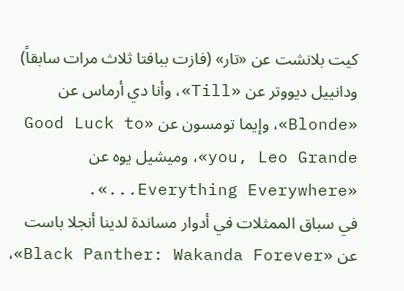كيت بلانشت عن «تار» (فازت ببافتا ثلاث مرات سابقاً) ودانييل ديووتر عن «Till»، وأنا دي أرماس عن «Blonde»، وإيما تومسون عن «Good Luck to you, Leo Grande»، وميشيل يوه عن «Everything Everywhere...».
في سباق الممثلات في أدوار مساندة لدينا أنجلا باست عن «Black Panther: Wakanda Forever»،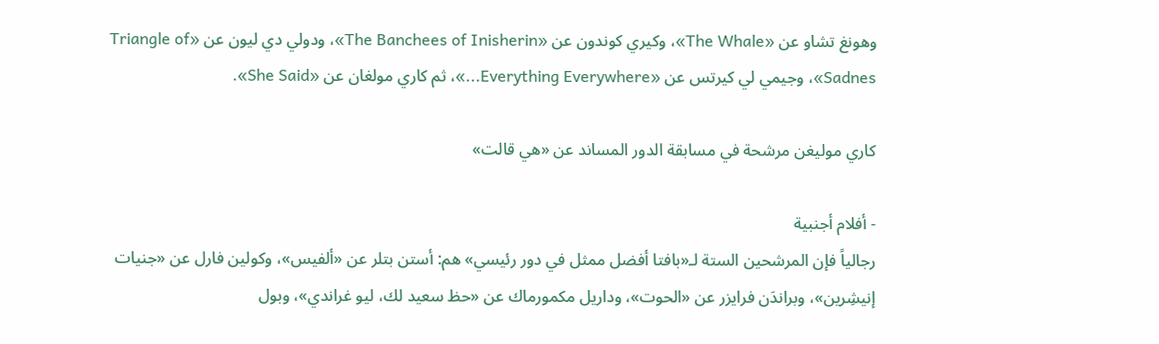وهونغ تشاو عن «The Whale»، وكيري كوندون عن «The Banchees of Inisherin»، ودولي دي ليون عن «Triangle of Sadnes»، وجيمي لي كيرتس عن «Everything Everywhere...»، ثم كاري مولغان عن «She Said».

كاري موليغن مرشحة في مسابقة الدور المساند عن «هي قالت»

- أفلام أجنبية
رجالياً فإن المرشحين الستة لـ«بافتا أفضل ممثل في دور رئيسي» هم: أستن بتلر عن «ألفيس»، وكولين فارل عن «جنيات إنيشِرين»، وبراندَن فرايزر عن «الحوت»، وداريل مكمورماك عن «حظ سعيد لك، ليو غراندي»، وبول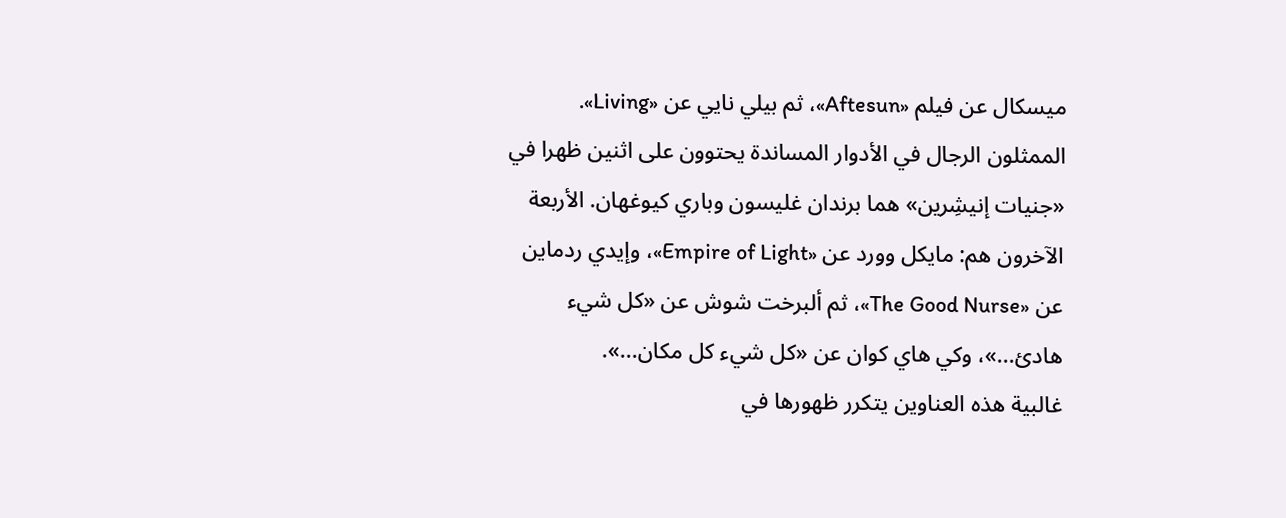ميسكال عن فيلم «Aftesun»، ثم بيلي نايي عن «Living».
الممثلون الرجال في الأدوار المساندة يحتوون على اثنين ظهرا في «جنيات إنيشِرين» هما برندان غليسون وباري كيوغهان. الأربعة الآخرون هم: مايكل وورد عن «Empire of Light»، وإيدي ردماين عن «The Good Nurse»، ثم ألبرخت شوش عن «كل شيء هادئ...»، وكي هاي كوان عن «كل شيء كل مكان...».
غالبية هذه العناوين يتكرر ظهورها في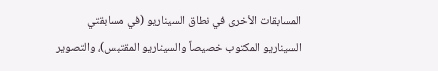المسابقات الأخرى في نطاق السيناريو (في مسابقتي السيناريو المكتوب خصيصاً والسيناريو المقتبس)، والتصوير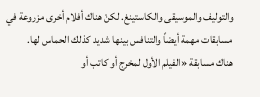والتوليف والموسيقى والكاستينغ. لكنْ هناك أفلام أخرى مزروعة في مسابقات مهمة أيضاً والتنافس بينها شديد كذلك الحماس لها.
هناك مسابقة «الفيلم الأول لمخرج أو كاتب أو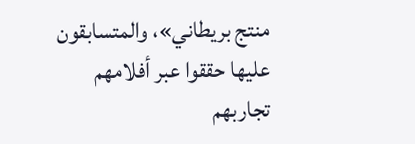منتج بريطاني»، والمتسابقون عليها حققوا عبر أفلامهم تجاربهم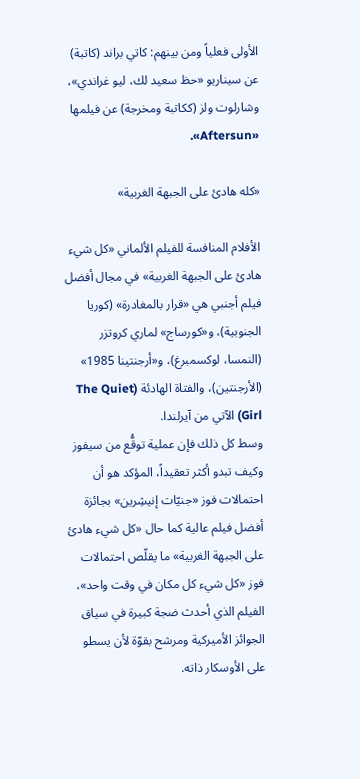الأولى فعلياً ومن بينهم: كاتي براند (كاتبة) عن سيناريو «حظ سعيد لك، ليو غراندي»، وشارلوت ولز (ككاتبة ومخرجة) عن فيلمها «Aftersun».

«كله هادئ على الجبهة الغربية»

الأفلام المنافسة للفيلم الألماني «كل شيء هادئ على الجبهة الغربية» في مجال أفضل فيلم أجنبي هي «قرار بالمغادرة» (كوريا الجنوبية)، و«كورساج» لماري كروتزر (النمسا، لوكسمبرغ)، و«أرجنتينا 1985» (الأرجنتين)، والفتاة الهادئة (The Quiet Girl) الآتي من آيرلندا.
وسط كل ذلك فإن عملية توقُّع من سيفوز وكيف تبدو أكثر تعقيداً، المؤكد هو أن احتمالات فوز «جنيّات إنيشِرين» بجائزة أفضل فيلم عالية كما حال «كل شيء هادئ على الجبهة الغربية» ما يقلّص احتمالات فوز «كل شيء كل مكان في وقت واحد»، الفيلم الذي أحدث ضجة كبيرة في سياق الجوائز الأميركية ومرشح بقوّة لأن يسطو على الأوسكار ذاته.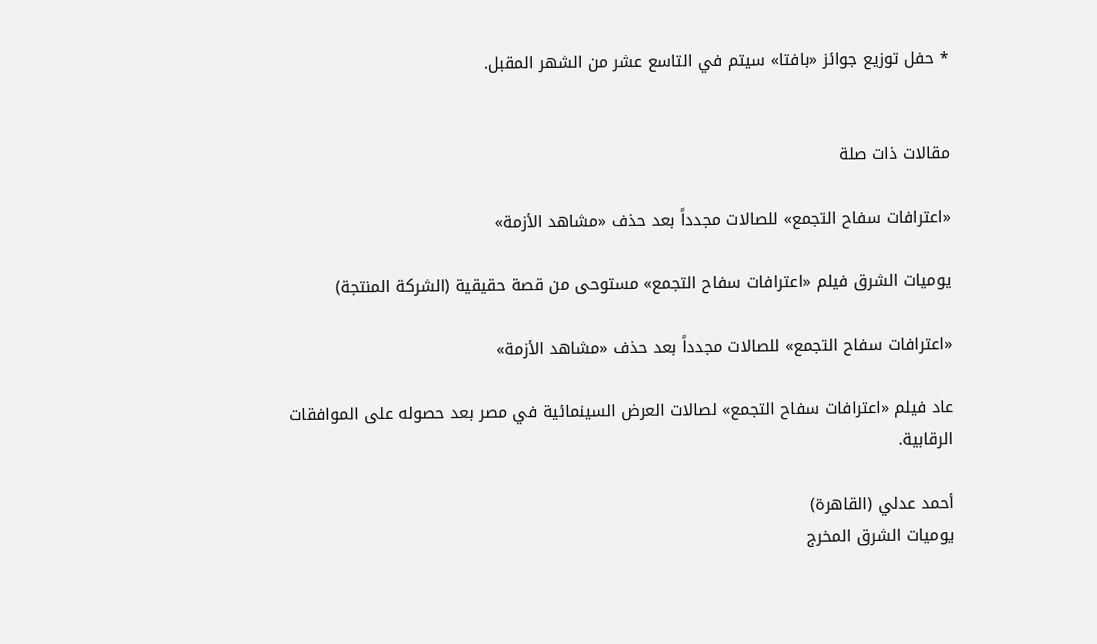* حفل توزيع جوائز «بافتا» سيتم في التاسع عشر من الشهر المقبل.


مقالات ذات صلة

«اعترافات سفاح التجمع» للصالات مجدداً بعد حذف «مشاهد الأزمة»

يوميات الشرق فيلم «اعترافات سفاح التجمع» مستوحى من قصة حقيقية (الشركة المنتجة)

«اعترافات سفاح التجمع» للصالات مجدداً بعد حذف «مشاهد الأزمة»

عاد فيلم «اعترافات سفاح التجمع» لصالات العرض السينمائية في مصر بعد حصوله على الموافقات الرقابية.

أحمد عدلي (القاهرة)
يوميات الشرق المخرج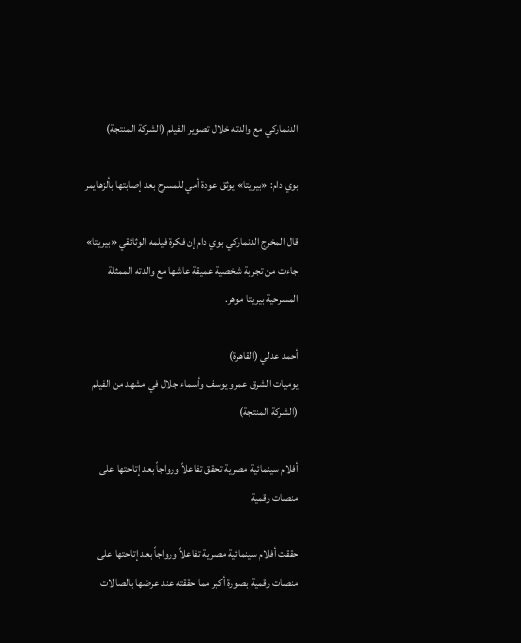الدنماركي مع والدته خلال تصوير الفيلم (الشركة المنتجة)

بوي دام: «بيريتا» يوثق عودة أمي للمسرح بعد إصابتها بألزهايمر

قال المخرج الدنماركي بوي دام إن فكرة فيلمه الوثائقي «بيريتا» جاءت من تجربة شخصية عميقة عاشها مع والدته الممثلة المسرحية بيريتا موهر.

أحمد عدلي (القاهرة)
يوميات الشرق عمرو يوسف وأسماء جلال في مشهد من الفيلم (الشركة المنتجة)

أفلام سينمائية مصرية تحقق تفاعلاً ورواجاً بعد إتاحتها على منصات رقمية

حققت أفلام سينمائية مصرية تفاعلاً ورواجاً بعد إتاحتها على منصات رقمية بصورة أكبر مما حققته عند عرضها بالصالات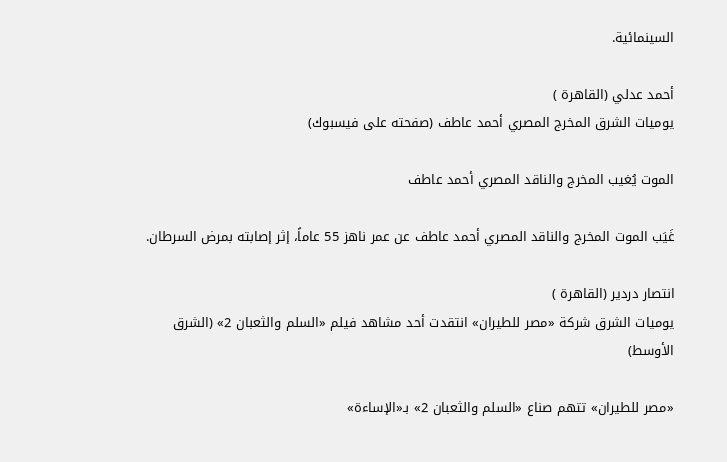السينمائية.

أحمد عدلي (القاهرة )
يوميات الشرق المخرج المصري أحمد عاطف (صفحته على فيسبوك)

الموت يُغيب المخرج والناقد المصري أحمد عاطف

غَيَب الموت المخرج والناقد المصري أحمد عاطف عن عمر ناهز 55 عاماً، إثر إصابته بمرض السرطان.

انتصار دردير (القاهرة )
يوميات الشرق شركة «مصر للطيران» انتقدت أحد مشاهد فيلم «السلم والثعبان 2» (الشرق الأوسط)

«مصر للطيران» تتهم صناع «السلم والثعبان 2» بـ«الإساءة»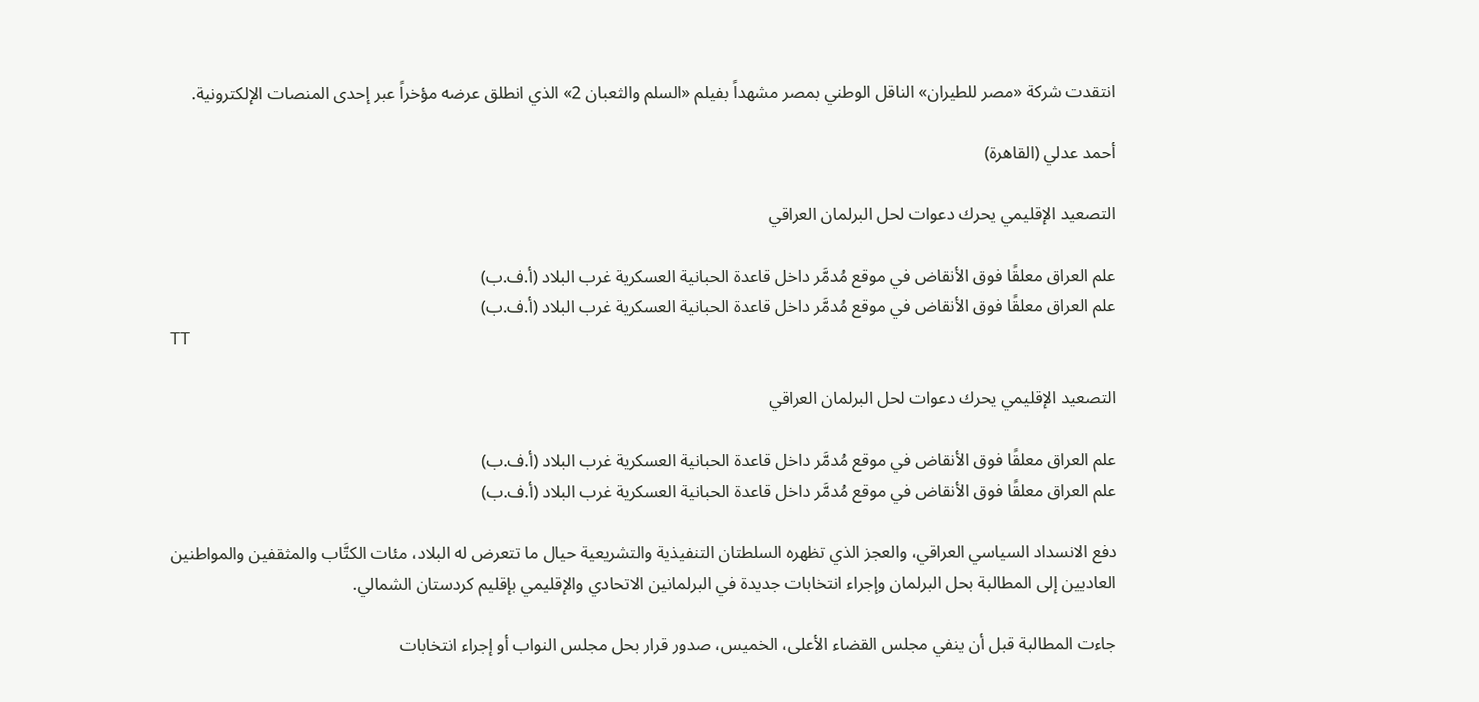انتقدت شركة «مصر للطيران» الناقل الوطني بمصر مشهداً بفيلم «السلم والثعبان 2» الذي انطلق عرضه مؤخراً عبر إحدى المنصات الإلكترونية.

أحمد عدلي (القاهرة)

التصعيد الإقليمي يحرك دعوات لحل البرلمان العراقي

علم العراق معلقًا فوق الأنقاض في موقع مُدمَّر داخل قاعدة الحبانية العسكرية غرب البلاد (أ.ف.ب)
علم العراق معلقًا فوق الأنقاض في موقع مُدمَّر داخل قاعدة الحبانية العسكرية غرب البلاد (أ.ف.ب)
TT

التصعيد الإقليمي يحرك دعوات لحل البرلمان العراقي

علم العراق معلقًا فوق الأنقاض في موقع مُدمَّر داخل قاعدة الحبانية العسكرية غرب البلاد (أ.ف.ب)
علم العراق معلقًا فوق الأنقاض في موقع مُدمَّر داخل قاعدة الحبانية العسكرية غرب البلاد (أ.ف.ب)

دفع الانسداد السياسي العراقي، والعجز الذي تظهره السلطتان التنفيذية والتشريعية حيال ما تتعرض له البلاد، مئات الكتَّاب والمثقفين والمواطنين العاديين إلى المطالبة بحل البرلمان وإجراء انتخابات جديدة في البرلمانين الاتحادي والإقليمي بإقليم كردستان الشمالي.

جاءت المطالبة قبل أن ينفي مجلس القضاء الأعلى، الخميس، صدور قرار بحل مجلس النواب أو إجراء انتخابات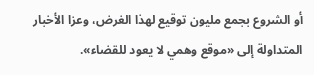أو الشروع بجمع مليون توقيع لهذا الغرض، وعزا الأخبار المتداولة إلى «موقع وهمي لا يعود للقضاء».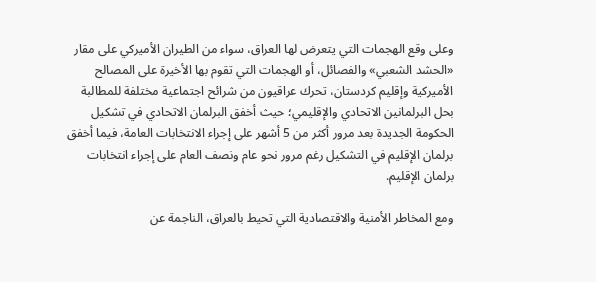وعلى وقع الهجمات التي يتعرض لها العراق، سواء من الطيران الأميركي على مقار «الحشد الشعبي» والفصائل، أو الهجمات التي تقوم بها الأخيرة على المصالح الأميركية وإقليم كردستان، تحرك عراقيون من شرائح اجتماعية مختلفة للمطالبة بحل البرلمانين الاتحادي والإقليمي؛ حيث أخفق البرلمان الاتحادي في تشكيل الحكومة الجديدة بعد مرور أكثر من 5 أشهر على إجراء الانتخابات العامة، فيما أخفق برلمان الإقليم في التشكيل رغم مرور نحو عام ونصف العام على إجراء انتخابات برلمان الإقليم.

ومع المخاطر الأمنية والاقتصادية التي تحيط بالعراق، الناجمة عن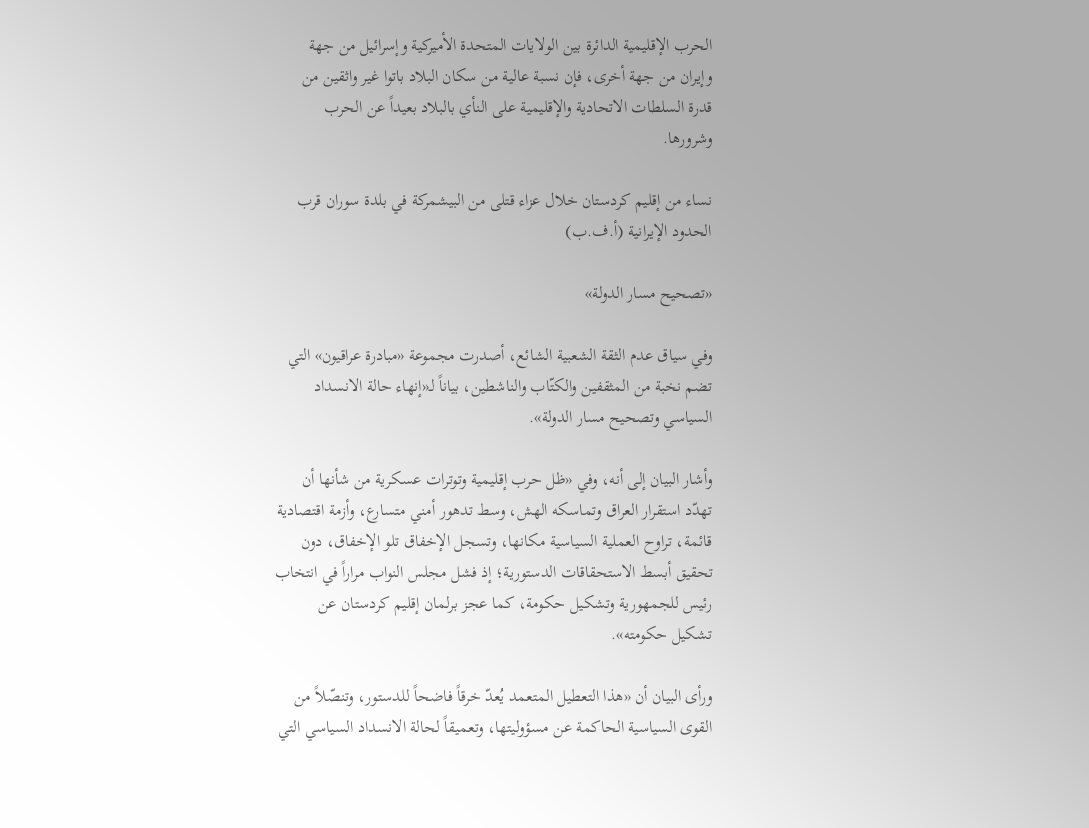الحرب الإقليمية الدائرة بين الولايات المتحدة الأميركية وإسرائيل من جهة وإيران من جهة أخرى، فإن نسبة عالية من سكان البلاد باتوا غير واثقين من قدرة السلطات الاتحادية والإقليمية على النأي بالبلاد بعيداً عن الحرب وشرورها.

نساء من إقليم كردستان خلال عزاء قتلى من البيشمركة في بلدة سوران قرب الحدود الإيرانية (أ.ف.ب)

«تصحيح مسار الدولة»

وفي سياق عدم الثقة الشعبية الشائع، أصدرت مجموعة «مبادرة عراقيون» التي تضم نخبة من المثقفين والكتّاب والناشطين، بياناً لـ«إنهاء حالة الانسداد السياسي وتصحيح مسار الدولة».

وأشار البيان إلى أنه، وفي «ظل حرب إقليمية وتوترات عسكرية من شأنها أن تهدّد استقرار العراق وتماسكه الهش، وسط تدهور أمني متسارع، وأزمة اقتصادية قائمة، تراوح العملية السياسية مكانها، وتسجل الإخفاق تلو الإخفاق، دون تحقيق أبسط الاستحقاقات الدستورية؛ إذ فشل مجلس النواب مراراً في انتخاب رئيس للجمهورية وتشكيل حكومة، كما عجز برلمان إقليم كردستان عن تشكيل حكومته».

ورأى البيان أن «هذا التعطيل المتعمد يُعدّ خرقاً فاضحاً للدستور، وتنصّلاً من القوى السياسية الحاكمة عن مسؤوليتها، وتعميقاً لحالة الانسداد السياسي التي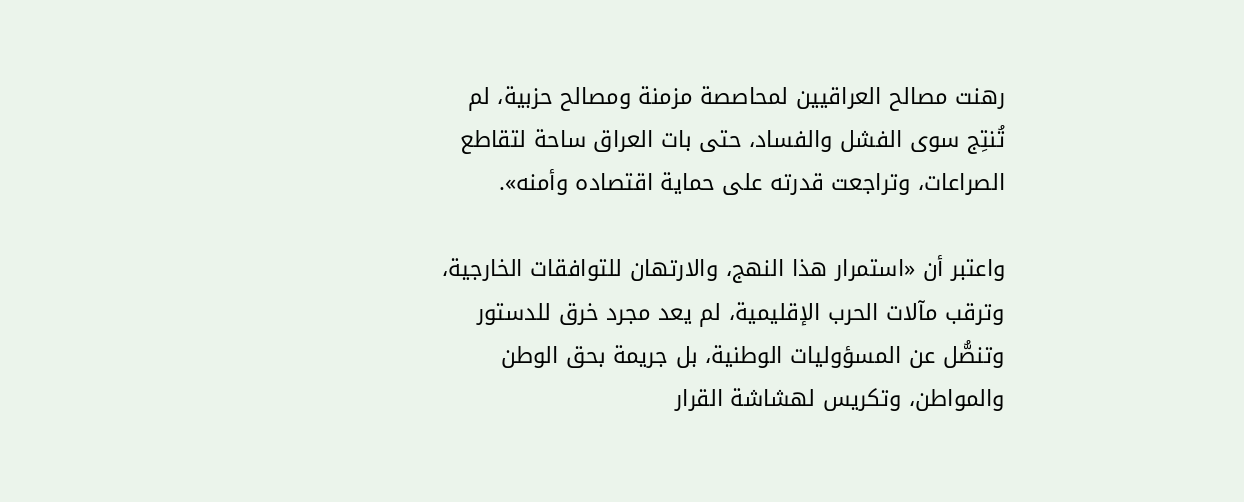رهنت مصالح العراقيين لمحاصصة مزمنة ومصالح حزبية، لم تُنتِج سوى الفشل والفساد، حتى بات العراق ساحة لتقاطع الصراعات، وتراجعت قدرته على حماية اقتصاده وأمنه».

واعتبر أن «استمرار هذا النهج، والارتهان للتوافقات الخارجية، وترقب مآلات الحرب الإقليمية، لم يعد مجرد خرق للدستور وتنصُّل عن المسؤوليات الوطنية، بل جريمة بحق الوطن والمواطن، وتكريس لهشاشة القرار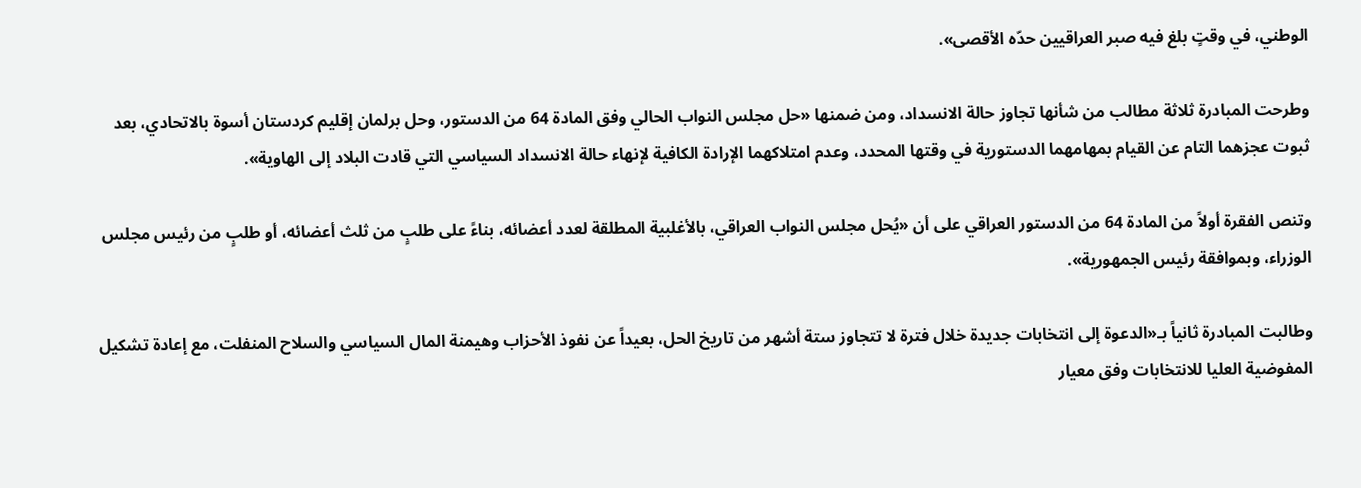الوطني، في وقتٍ بلغ فيه صبر العراقيين حدّه الأقصى».

وطرحت المبادرة ثلاثة مطالب من شأنها تجاوز حالة الانسداد، ومن ضمنها «حل مجلس النواب الحالي وفق المادة 64 من الدستور، وحل برلمان إقليم كردستان أسوة بالاتحادي، بعد ثبوت عجزهما التام عن القيام بمهامهما الدستورية في وقتها المحدد، وعدم امتلاكهما الإرادة الكافية لإنهاء حالة الانسداد السياسي التي قادت البلاد إلى الهاوية».

وتنص الفقرة أولاً من المادة 64 من الدستور العراقي على أن «يُحل مجلس النواب العراقي، بالأغلبية المطلقة لعدد أعضائه، بناءً على طلبٍ من ثلث أعضائه، أو طلبٍ من رئيس مجلس الوزراء، وبموافقة رئيس الجمهورية».

وطالبت المبادرة ثانياً بـ«الدعوة إلى انتخابات جديدة خلال فترة لا تتجاوز ستة أشهر من تاريخ الحل، بعيداً عن نفوذ الأحزاب وهيمنة المال السياسي والسلاح المنفلت، مع إعادة تشكيل المفوضية العليا للانتخابات وفق معيار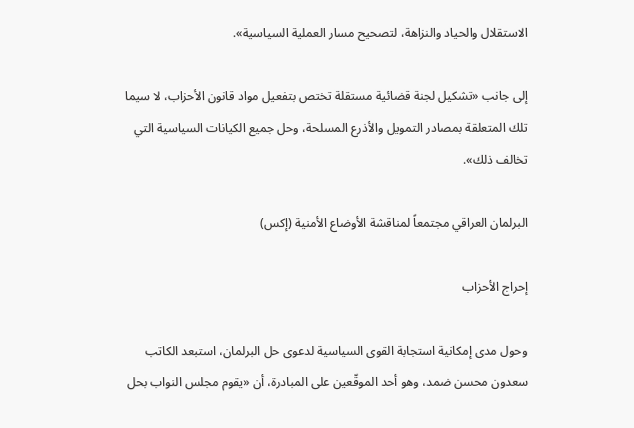الاستقلال والحياد والنزاهة، لتصحيح مسار العملية السياسية».

إلى جانب «تشكيل لجنة قضائية مستقلة تختص بتفعيل مواد قانون الأحزاب، لا سيما تلك المتعلقة بمصادر التمويل والأذرع المسلحة، وحل جميع الكيانات السياسية التي تخالف ذلك».

البرلمان العراقي مجتمعاً لمناقشة الأوضاع الأمنية (إكس)

إحراج الأحزاب

وحول مدى إمكانية استجابة القوى السياسية لدعوى حل البرلمان، استبعد الكاتب سعدون محسن ضمد، وهو أحد الموقّعين على المبادرة، أن «يقوم مجلس النواب بحل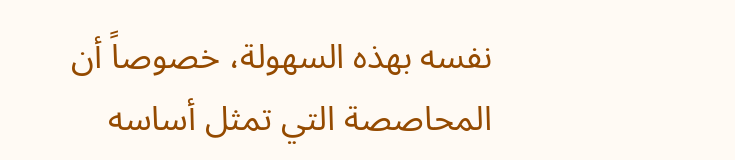نفسه بهذه السهولة، خصوصاً أن المحاصصة التي تمثل أساسه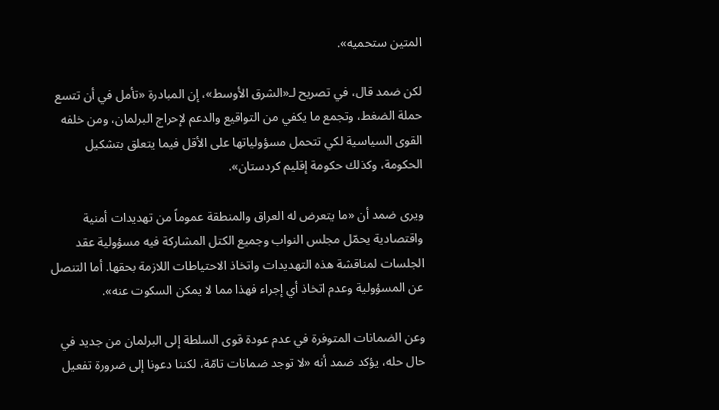المتين ستحميه».

لكن ضمد قال، في تصريح لـ«الشرق الأوسط»، إن المبادرة «تأمل في أن تتسع حملة الضغط، وتجمع ما يكفي من التواقيع والدعم لإحراج البرلمان، ومن خلفه القوى السياسية لكي تتحمل مسؤولياتها على الأقل فيما يتعلق بتشكيل الحكومة، وكذلك حكومة إقليم كردستان».

ويرى ضمد أن «ما يتعرض له العراق والمنطقة عموماً من تهديدات أمنية واقتصادية يحمّل مجلس النواب وجميع الكتل المشاركة فيه مسؤولية عقد الجلسات لمناقشة هذه التهديدات واتخاذ الاحتياطات اللازمة بحقها. أما التنصل عن المسؤولية وعدم اتخاذ أي إجراء فهذا مما لا يمكن السكوت عنه».

وعن الضمانات المتوفرة في عدم عودة قوى السلطة إلى البرلمان من جديد في حال حله، يؤكد ضمد أنه «لا توجد ضمانات تامّة، لكننا دعونا إلى ضرورة تفعيل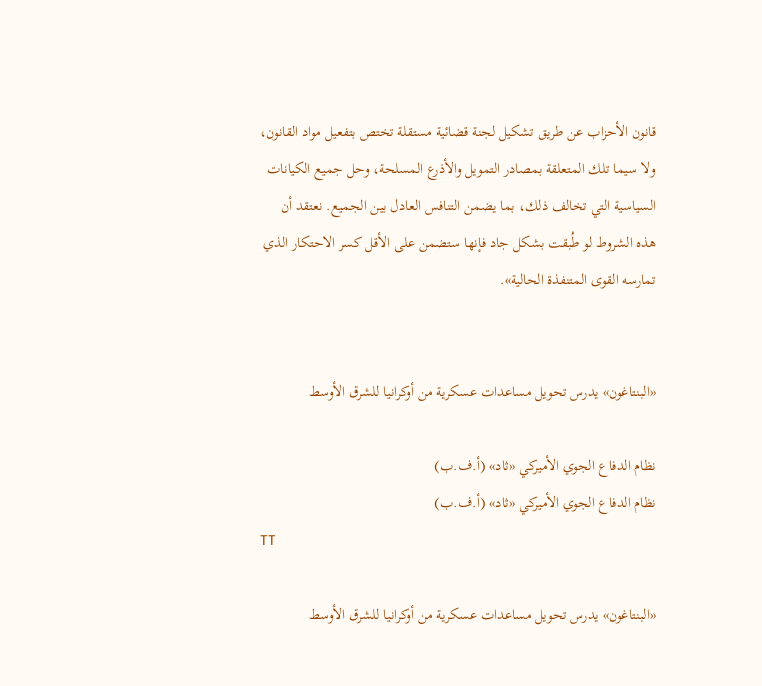قانون الأحزاب عن طريق تشكيل لجنة قضائية مستقلة تختص بتفعيل مواد القانون، ولا سيما تلك المتعلقة بمصادر التمويل والأذرع المسلحة، وحل جميع الكيانات السياسية التي تخالف ذلك، بما يضمن التنافس العادل بين الجميع. نعتقد أن هذه الشروط لو طُبقت بشكل جاد فإنها ستضمن على الأقل كسر الاحتكار الذي تمارسه القوى المتنفذة الحالية».


«البنتاغون» يدرس تحويل مساعدات عسكرية من أوكرانيا للشرق الأوسط

نظام الدفاع الجوي الأميركي «ثاد» (أ.ف.ب)
نظام الدفاع الجوي الأميركي «ثاد» (أ.ف.ب)
TT

«البنتاغون» يدرس تحويل مساعدات عسكرية من أوكرانيا للشرق الأوسط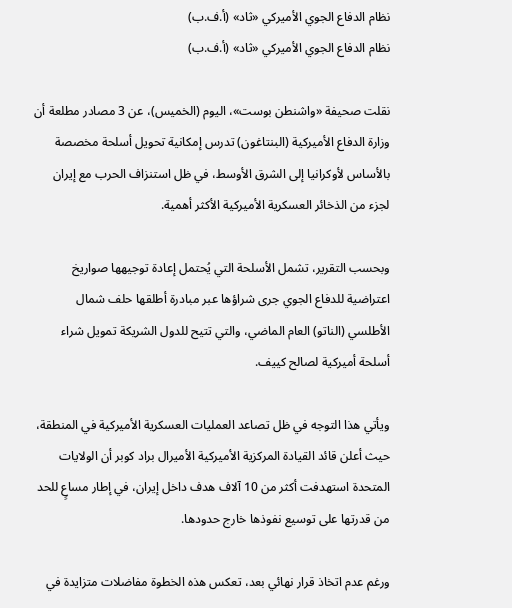نظام الدفاع الجوي الأميركي «ثاد» (أ.ف.ب)
نظام الدفاع الجوي الأميركي «ثاد» (أ.ف.ب)

نقلت صحيفة «واشنطن بوست»، اليوم (الخميس)، عن 3 مصادر مطلعة أن وزارة الدفاع الأميركية (البنتاغون) تدرس إمكانية تحويل أسلحة مخصصة بالأساس لأوكرانيا إلى الشرق الأوسط، في ظل استنزاف الحرب مع إيران لجزء من الذخائر العسكرية الأميركية الأكثر أهمية.

وبحسب التقرير، تشمل الأسلحة التي يُحتمل إعادة توجيهها صواريخ اعتراضية للدفاع الجوي جرى شراؤها عبر مبادرة أطلقها حلف شمال الأطلسي (الناتو) العام الماضي، والتي تتيح للدول الشريكة تمويل شراء أسلحة أميركية لصالح كييف.

ويأتي هذا التوجه في ظل تصاعد العمليات العسكرية الأميركية في المنطقة، حيث أعلن قائد القيادة المركزية الأميركية الأميرال براد كوبر أن الولايات المتحدة استهدفت أكثر من 10 آلاف هدف داخل إيران، في إطار مساعٍ للحد من قدرتها على توسيع نفوذها خارج حدودها.

ورغم عدم اتخاذ قرار نهائي بعد، تعكس هذه الخطوة مفاضلات متزايدة في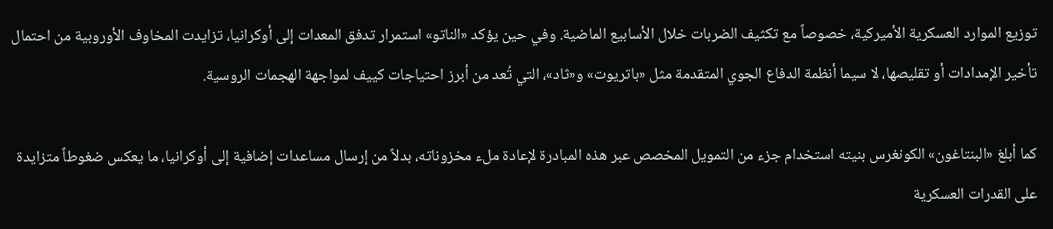توزيع الموارد العسكرية الأميركية، خصوصاً مع تكثيف الضربات خلال الأسابيع الماضية. وفي حين يؤكد «الناتو» استمرار تدفق المعدات إلى أوكرانيا، تزايدت المخاوف الأوروبية من احتمال تأخير الإمدادات أو تقليصها، لا سيما أنظمة الدفاع الجوي المتقدمة مثل «باتريوت» و«ثاد»، التي تُعد من أبرز احتياجات كييف لمواجهة الهجمات الروسية.

كما أبلغ «البنتاغون» الكونغرس بنيته استخدام جزء من التمويل المخصص عبر هذه المبادرة لإعادة ملء مخزوناته، بدلاً من إرسال مساعدات إضافية إلى أوكرانيا، ما يعكس ضغوطاً متزايدة على القدرات العسكرية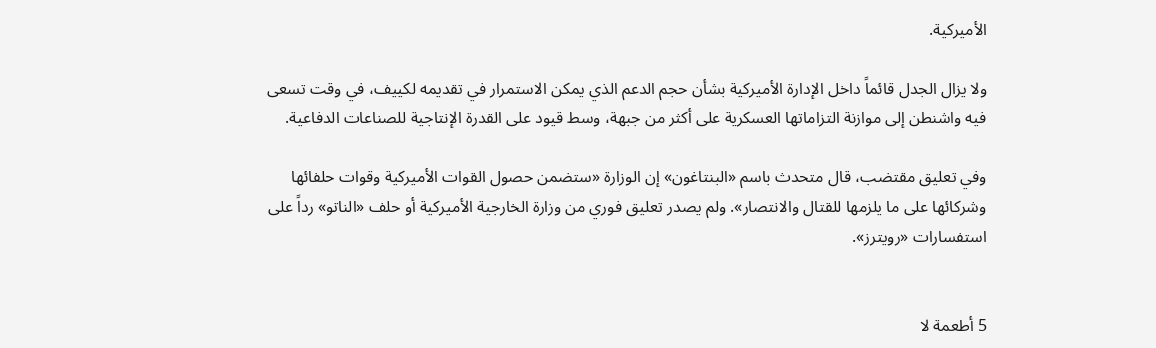الأميركية.

ولا يزال الجدل قائماً داخل الإدارة الأميركية بشأن حجم الدعم الذي يمكن الاستمرار في تقديمه لكييف، في وقت تسعى فيه واشنطن إلى موازنة التزاماتها العسكرية على أكثر من جبهة، وسط قيود على القدرة الإنتاجية للصناعات الدفاعية.

وفي تعليق مقتضب، قال متحدث باسم «البنتاغون» إن الوزارة «ستضمن حصول القوات الأميركية وقوات حلفائها وشركائها على ما يلزمها للقتال والانتصار». ولم يصدر تعليق فوري من وزارة الخارجية الأميركية أو حلف «الناتو» رداً على استفسارات «رويترز».


5 أطعمة لا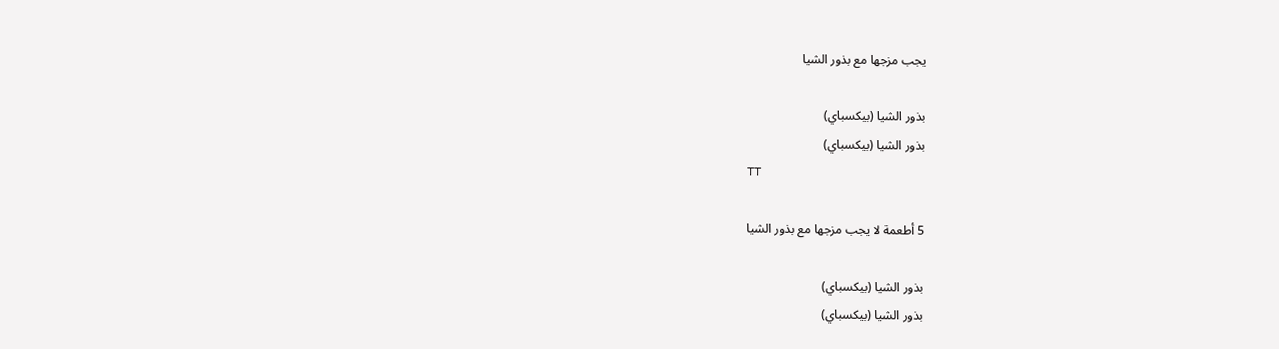يجب مزجها مع بذور الشيا

بذور الشيا (بيكسباي)
بذور الشيا (بيكسباي)
TT

5 أطعمة لا يجب مزجها مع بذور الشيا

بذور الشيا (بيكسباي)
بذور الشيا (بيكسباي)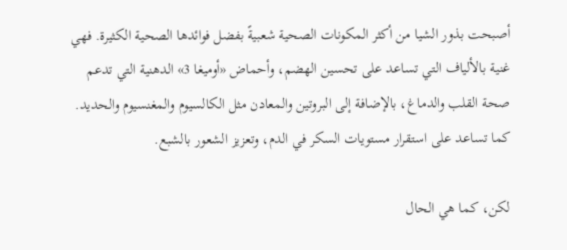أصبحت بذور الشيا من أكثر المكونات الصحية شعبيةً بفضل فوائدها الصحية الكثيرة. فهي غنية بالألياف التي تساعد على تحسين الهضم، وأحماض «أوميغا 3» الدهنية التي تدعم صحة القلب والدماغ، بالإضافة إلى البروتين والمعادن مثل الكالسيوم والمغنسيوم والحديد. كما تساعد على استقرار مستويات السكر في الدم، وتعزيز الشعور بالشبع.

لكن، كما هي الحال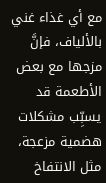مع أي غذاء غني بالألياف، فإنَّ مزجها مع بعض الأطعمة قد يسبِّب مشكلات هضمية مزعجة، مثل الانتفاخ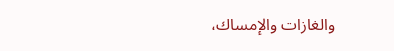والغازات والإمساك،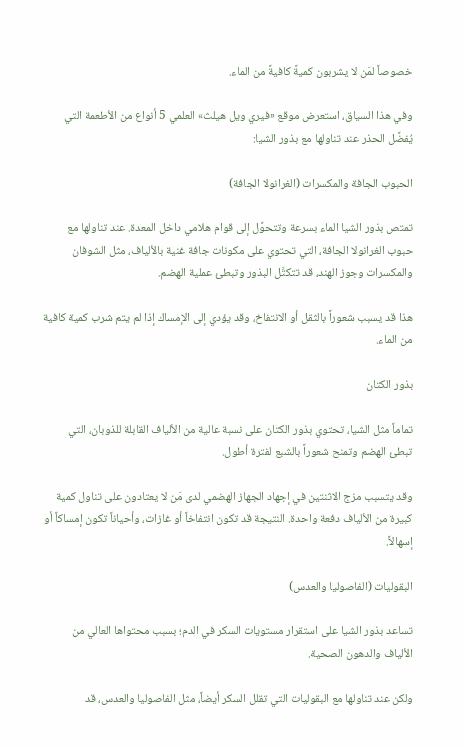خصوصاً لمَن لا يشربون كميةً كافيةً من الماء.

وفي هذا السياق، استعرض موقع «فيري ويل هيلث» العلمي 5 أنواع من الأطعمة التي يُفضَّل الحذر عند تناولها مع بذور الشيا:

الحبوب الجافة والمكسرات (الغرانولا الجافة)

تمتص بذور الشيا الماء بسرعة وتتحوَّل إلى قوام هلامي داخل المعدة. عند تناولها مع حبوب الغرانولا الجافة، التي تحتوي على مكونات جافة غنية بالألياف، مثل الشوفان والمكسرات وجوز الهند، قد تتكتَّل البذور وتبطئ عملية الهضم.

هذا قد يسبب شعوراً بالثقل أو الانتفاخ، وقد يؤدي إلى الإمساك إذا لم يتم شرب كمية كافية من الماء.

بذور الكتان

تماماً مثل الشيا، تحتوي بذور الكتان على نسبة عالية من الألياف القابلة للذوبان، التي تبطئ الهضم وتمنح شعوراً بالشبع لفترة أطول.

وقد يتسبب مزج الاثنتين في إجهاد الجهاز الهضمي لدى مَن لا يعتادون على تناول كمية كبيرة من الألياف دفعة واحدة. النتيجة قد تكون انتفاخاً أو غازات، وأحياناً تكون إمساكاً أو إسهالاً.

البقوليات (الفاصوليا والعدس)

تساعد بذور الشيا على استقرار مستويات السكر في الدم؛ بسبب محتواها العالي من الألياف والدهون الصحية.

ولكن عند تناولها مع البقوليات التي تقلل السكر أيضاً، مثل الفاصوليا والعدس، قد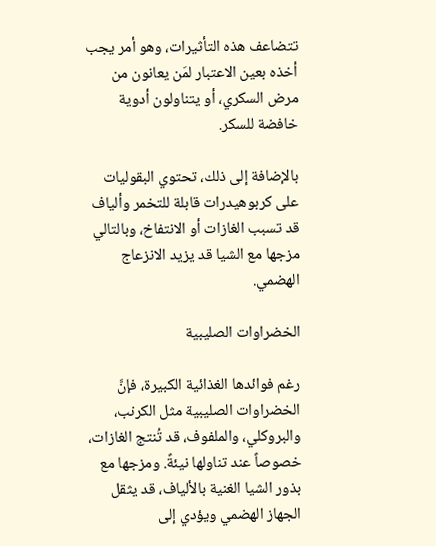تتضاعف هذه التأثيرات، وهو أمر يجب أخذه بعين الاعتبار لمَن يعانون من مرض السكري، أو يتناولون أدوية خافضة للسكر.

بالإضافة إلى ذلك، تحتوي البقوليات على كربوهيدرات قابلة للتخمر وألياف قد تسبب الغازات أو الانتفاخ، وبالتالي مزجها مع الشيا قد يزيد الانزعاج الهضمي.

الخضراوات الصليبية

رغم فوائدها الغذائية الكبيرة، فإنَّ الخضراوات الصليبية مثل الكرنب، والبروكلي، والملفوف، قد تُنتج الغازات، خصوصاً عند تناولها نيئةً. ومزجها مع بذور الشيا الغنية بالألياف، قد يثقل الجهاز الهضمي ويؤدي إلى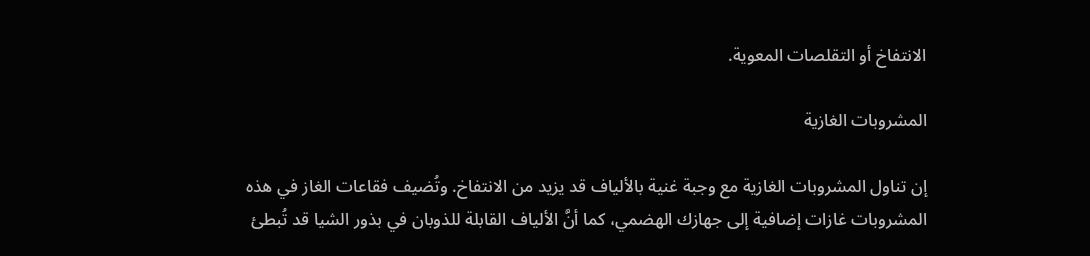الانتفاخ أو التقلصات المعوية.

المشروبات الغازية

إن تناول المشروبات الغازية مع وجبة غنية بالألياف قد يزيد من الانتفاخ. وتُضيف فقاعات الغاز في هذه المشروبات غازات إضافية إلى جهازك الهضمي، كما أنَّ الألياف القابلة للذوبان في بذور الشيا قد تُبطئ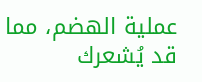عملية الهضم، مما قد يُشعرك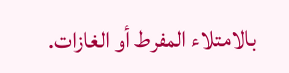بالامتلاء المفرط أو الغازات.